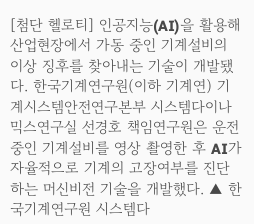[첨단 헬로티] 인공지능(AI)을 활용해 산업현장에서 가동 중인 기계설비의 이상 징후를 찾아내는 기술이 개발됐다. 한국기계연구원(이하 기계연) 기계시스템안전연구본부 시스템다이나믹스연구실 선경호 책임연구원은 운전 중인 기계설비를 영상 촬영한 후 AI가 자율적으로 기계의 고장여부를 진단하는 머신비전 기술을 개발했다. ▲ 한국기계연구원 시스템다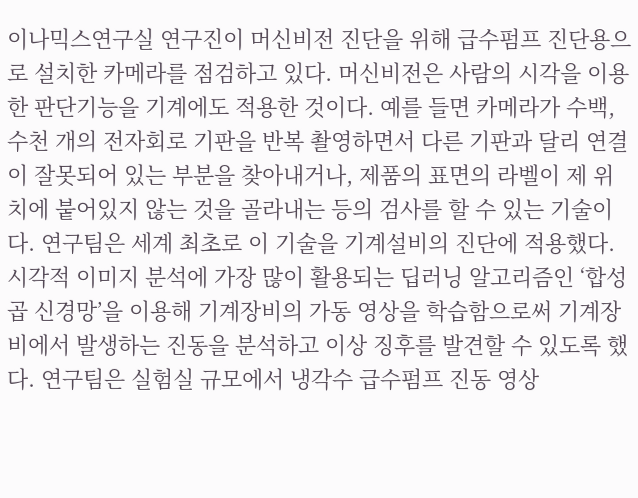이나믹스연구실 연구진이 머신비전 진단을 위해 급수펌프 진단용으로 설치한 카메라를 점검하고 있다. 머신비전은 사람의 시각을 이용한 판단기능을 기계에도 적용한 것이다. 예를 들면 카메라가 수백, 수천 개의 전자회로 기판을 반복 촬영하면서 다른 기판과 달리 연결이 잘못되어 있는 부분을 찾아내거나, 제품의 표면의 라벨이 제 위치에 붙어있지 않는 것을 골라내는 등의 검사를 할 수 있는 기술이다. 연구팀은 세계 최초로 이 기술을 기계설비의 진단에 적용했다. 시각적 이미지 분석에 가장 많이 활용되는 딥러닝 알고리즘인 ‘합성곱 신경망’을 이용해 기계장비의 가동 영상을 학습함으로써 기계장비에서 발생하는 진동을 분석하고 이상 징후를 발견할 수 있도록 했다. 연구팀은 실험실 규모에서 냉각수 급수펌프 진동 영상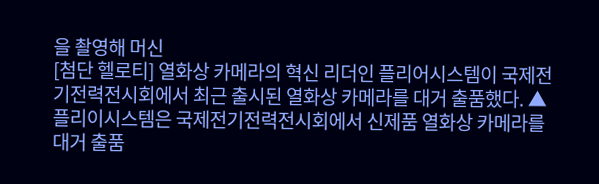을 촬영해 머신
[첨단 헬로티] 열화상 카메라의 혁신 리더인 플리어시스템이 국제전기전력전시회에서 최근 출시된 열화상 카메라를 대거 출품했다. ▲ 플리이시스템은 국제전기전력전시회에서 신제품 열화상 카메라를 대거 출품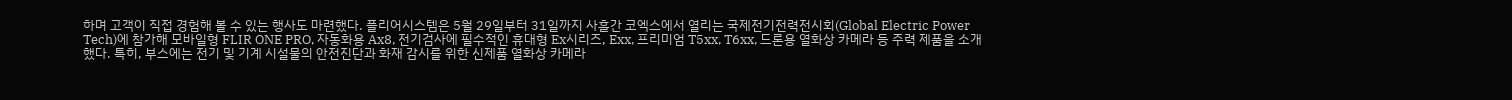하며 고객이 직접 경험해 볼 수 있는 행사도 마련했다. 플리어시스템은 5월 29일부터 31일까지 사흘간 코엑스에서 열리는 국제전기전력전시회(Global Electric Power Tech)에 참가해 모바일형 FLIR ONE PRO, 자동화용 Ax8, 전기검사에 필수적인 휴대형 Ex시리즈, Exx, 프리미엄 T5xx, T6xx, 드론용 열화상 카메라 등 주력 제품을 소개했다. 특히, 부스에는 전기 및 기계 시설물의 안전진단과 화재 감시를 위한 신제품 열화상 카메라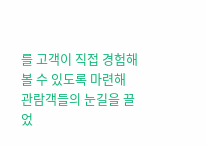를 고객이 직접 경험해 볼 수 있도록 마련해 관람객들의 눈길을 끌었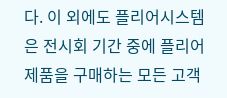다. 이 외에도 플리어시스템은 전시회 기간 중에 플리어 제품을 구매하는 모든 고객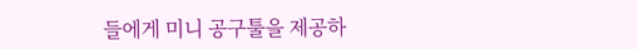들에게 미니 공구툴을 제공하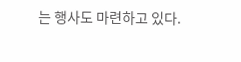는 행사도 마련하고 있다.